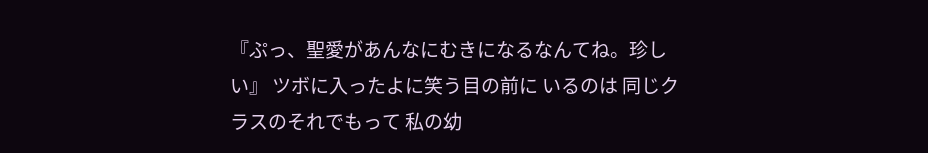『ぷっ、聖愛があんなにむきになるなんてね。珍しい』 ツボに入ったよに笑う目の前に いるのは 同じクラスのそれでもって 私の幼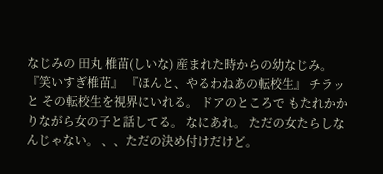なじみの 田丸 椎苗(しいな) 産まれた時からの幼なじみ。 『笑いすぎ椎苗』 『ほんと、やるわねあの転校生』 チラッと その転校生を視界にいれる。 ドアのところで もたれかかりながら女の子と話してる。 なにあれ。 ただの女たらしなんじゃない。 、、ただの決め付けだけど。